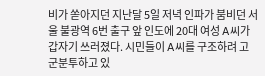비가 쏟아지던 지난달 5일 저녁 인파가 붐비던 서울 불광역 6번 출구 앞 인도에 20대 여성 A씨가 갑자기 쓰러졌다. 시민들이 A씨를 구조하려 고군분투하고 있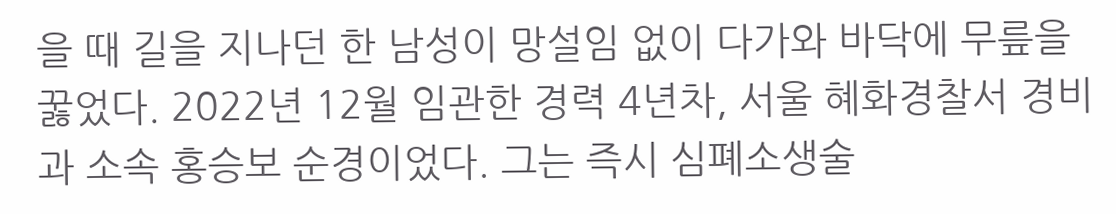을 때 길을 지나던 한 남성이 망설임 없이 다가와 바닥에 무릎을 꿇었다. 2022년 12월 임관한 경력 4년차, 서울 혜화경찰서 경비과 소속 홍승보 순경이었다. 그는 즉시 심폐소생술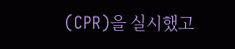(CPR)을 실시했고